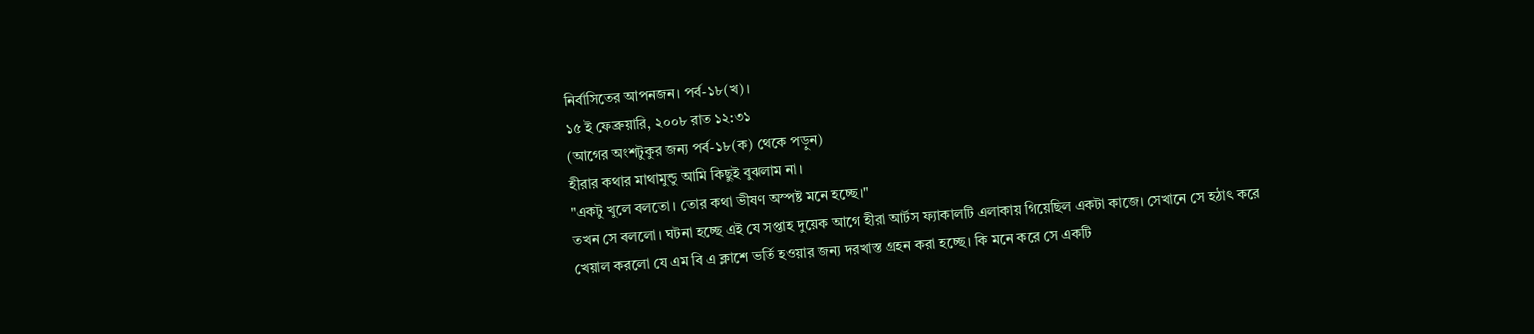নির্বাসিতের আপনজন। পর্ব-১৮(খ)।
১৫ ই ফেব্রুয়ারি, ২০০৮ রাত ১২:৩১
(আগের অংশটুকুর জন্য পর্ব-১৮(ক) থেকে পড়ুন)
হীরার কথার মাথামুন্ডু আমি কিছুই বুঝলাম না।
"একটু খুলে বলতো। তোর কথা ভীষণ অস্পষ্ট মনে হচ্ছে।"
তখন সে বললো। ঘটনা হচ্ছে এই যে সপ্তাহ দুয়েক আগে হীরা আর্টস ফ্যাকালটি এলাকায় গিয়েছিল একটা কাজে। সেখানে সে হঠাৎ করে খেয়াল করলো যে এম বি এ ক্লাশে ভর্তি হওয়ার জন্য দরখাস্ত গ্রহন করা হচ্ছে। কি মনে করে সে একটি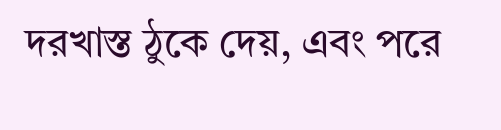দরখাস্ত ঠুকে দেয়, এবং পরে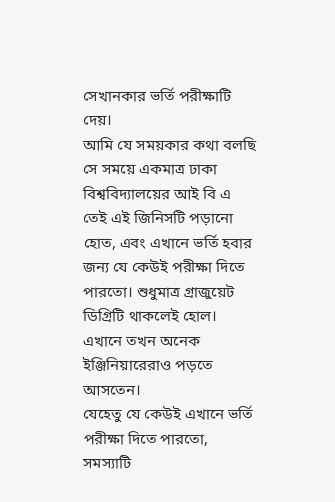সেখানকার ভর্তি পরীক্ষাটি দেয়।
আমি যে সময়কার কথা বলছি সে সময়ে একমাত্র ঢাকা বিশ্ববিদ্যালয়ের আই বি এ তেই এই জিনিসটি পড়ানো হোত, এবং এখানে ভর্তি হবার জন্য যে কেউই পরীক্ষা দিতে পারতো। শুধুমাত্র গ্রাজুয়েট ডিগ্রিটি থাকলেই হোল। এখানে তখন অনেক ইঞ্জিনিয়ারেরাও পড়তে আসতেন।
যেহেতু যে কেউই এখানে ভর্তি পরীক্ষা দিতে পারতো, সমস্যাটি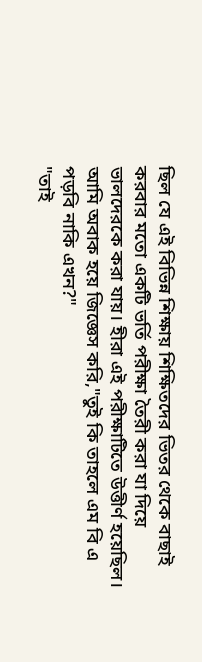ছিল যে এই বিভিন্ন শিক্ষায় শিক্ষিতদের ভিতর থেকে বাছাই করবার মতো একটি ভর্তি পরীক্ষা তৈরী করা যা দিয়ে ভালদেরকে করা যায়। হীরা এই পরীক্ষাটিতে উত্তীর্ণ হয়েছিল।
আমি অবাক হয়ে জিজ্ঞেস করি,"তুই কি তাহলে এম বি এ পড়বি নাকি এখন?"
"তাই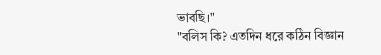ভাবছি।"
"বলিস কি? এতদিন ধরে কঠিন বিজ্ঞান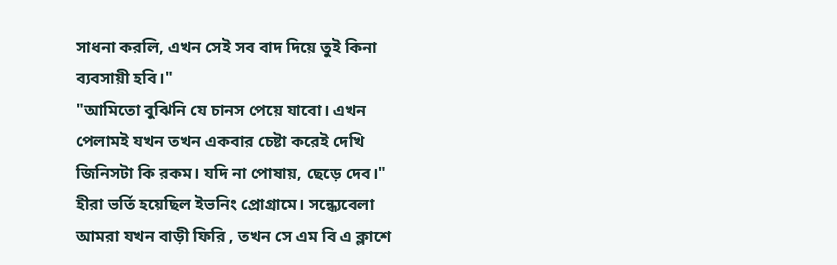সাধনা করলি, এখন সেই সব বাদ দিয়ে তুই কিনা ব্যবসায়ী হবি।"
"আমিতো বুঝিনি যে চানস পেয়ে যাবো। এখন পেলামই যখন তখন একবার চেষ্টা করেই দেখি জিনিসটা কি রকম। যদি না পোষায়, ছেড়ে দেব।"
হীরা ভর্তি হয়েছিল ইভনিং প্রোগ্রামে। সন্ধ্যেবেলা আমরা যখন বাড়ী ফিরি , তখন সে এম বি এ ক্লাশে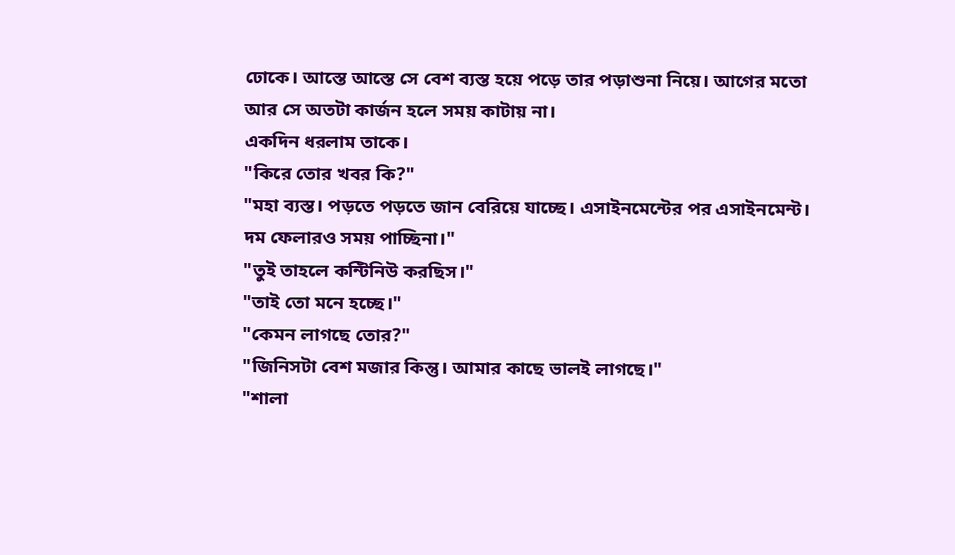ঢোকে। আস্তে আস্তে সে বেশ ব্যস্ত হয়ে পড়ে তার পড়াশুনা নিয়ে। আগের মতো আর সে অতটা কার্জন হলে সময় কাটায় না।
একদিন ধরলাম তাকে।
"কিরে তোর খবর কি?"
"মহা ব্যস্ত। পড়তে পড়তে জান বেরিয়ে যাচ্ছে। এসাইনমেন্টের পর এসাইনমেন্ট। দম ফেলারও সময় পাচ্ছিনা।"
"তুই তাহলে কন্টিনিউ করছিস।"
"তাই তো মনে হচ্ছে।"
"কেমন লাগছে তোর?"
"জিনিসটা বেশ মজার কিন্তু। আমার কাছে ভালই লাগছে।"
"শালা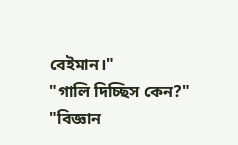বেইমান।"
"গালি দিচ্ছিস কেন?"
"বিজ্ঞান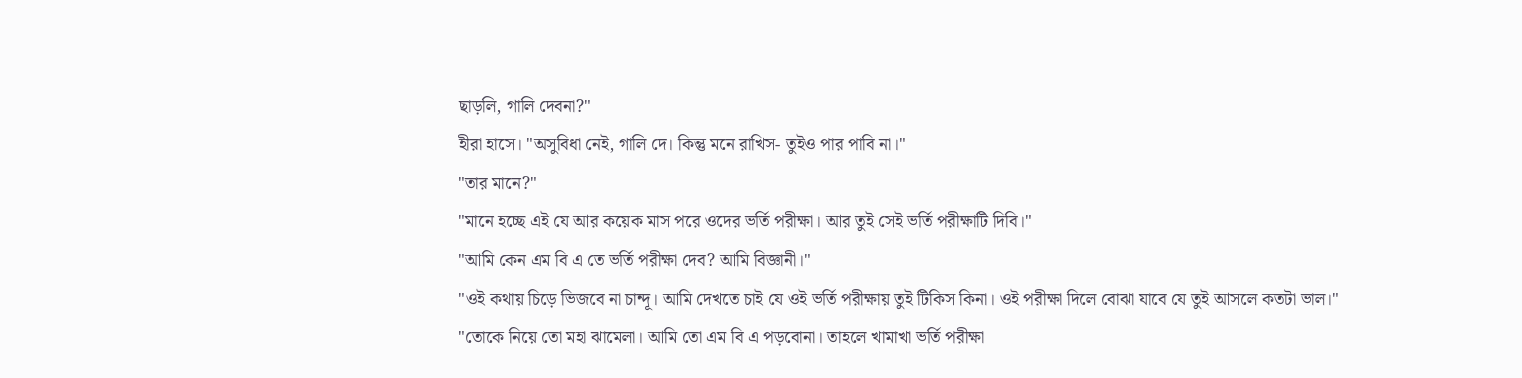ছাড়লি, গালি দেবনা?"
হীরা হাসে। "অসুবিধা নেই, গালি দে। কিন্তু মনে রাখিস- তুইও পার পাবি না।"
"তার মানে?"
"মানে হচ্ছে এই যে আর কয়েক মাস পরে ওদের ভর্তি পরীক্ষা। আর তুই সেই ভর্তি পরীক্ষাটি দিবি।"
"আমি কেন এম বি এ তে ভর্তি পরীক্ষা দেব? আমি বিজ্ঞানী।"
"ওই কথায় চিড়ে ভিজবে না চান্দূ। আমি দেখতে চাই যে ওই ভর্তি পরীক্ষায় তুই টিকিস কিনা। ওই পরীক্ষা দিলে বোঝা যাবে যে তুই আসলে কতটা ভাল।"
"তোকে নিয়ে তো মহা ঝামেলা। আমি তো এম বি এ পড়বোনা। তাহলে খামাখা ভর্তি পরীক্ষা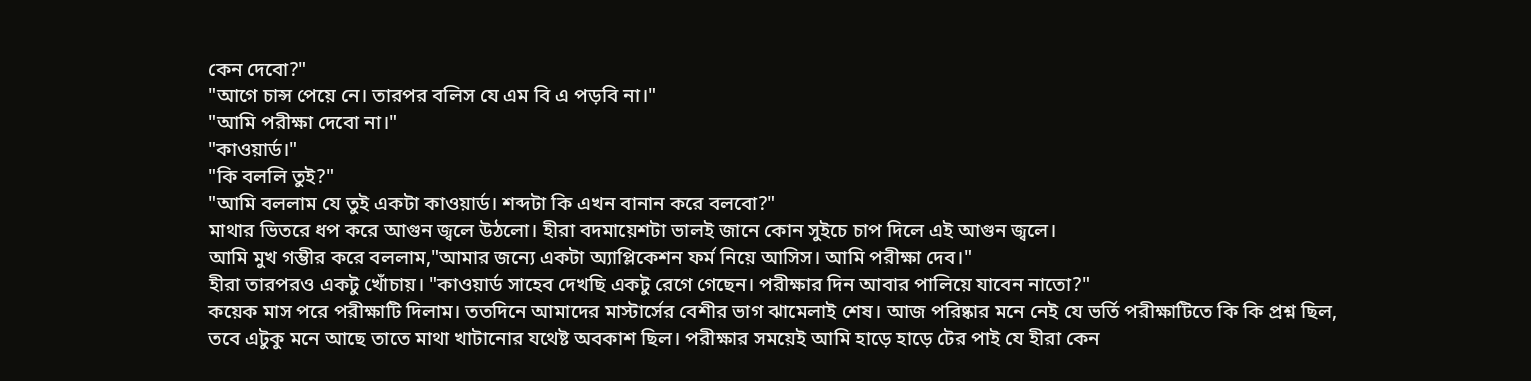কেন দেবো?"
"আগে চান্স পেয়ে নে। তারপর বলিস যে এম বি এ পড়বি না।"
"আমি পরীক্ষা দেবো না।"
"কাওয়ার্ড।"
"কি বললি তুই?"
"আমি বললাম যে তুই একটা কাওয়ার্ড। শব্দটা কি এখন বানান করে বলবো?"
মাথার ভিতরে ধপ করে আগুন জ্বলে উঠলো। হীরা বদমায়েশটা ভালই জানে কোন সুইচে চাপ দিলে এই আগুন জ্বলে।
আমি মুখ গম্ভীর করে বললাম,"আমার জন্যে একটা অ্যাপ্লিকেশন ফর্ম নিয়ে আসিস। আমি পরীক্ষা দেব।"
হীরা তারপরও একটু খোঁচায়। "কাওয়ার্ড সাহেব দেখছি একটু রেগে গেছেন। পরীক্ষার দিন আবার পালিয়ে যাবেন নাতো?"
কয়েক মাস পরে পরীক্ষাটি দিলাম। ততদিনে আমাদের মাস্টার্সের বেশীর ভাগ ঝামেলাই শেষ। আজ পরিষ্কার মনে নেই যে ভর্তি পরীক্ষাটিতে কি কি প্রশ্ন ছিল, তবে এটুকু মনে আছে তাতে মাথা খাটানোর যথেষ্ট অবকাশ ছিল। পরীক্ষার সময়েই আমি হাড়ে হাড়ে টের পাই যে হীরা কেন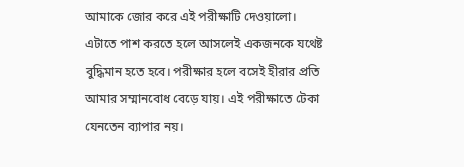আমাকে জোর করে এই পরীক্ষাটি দেওয়ালো। এটাতে পাশ করতে হলে আসলেই একজনকে যথেষ্ট বুদ্ধিমান হতে হবে। পরীক্ষার হলে বসেই হীরার প্রতি আমার সম্মানবোধ বেড়ে যায়। এই পরীক্ষাতে টেকা যেনতেন ব্যাপার নয়।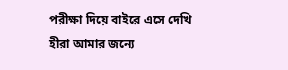পরীক্ষা দিয়ে বাইরে এসে দেখি হীরা আমার জন্যে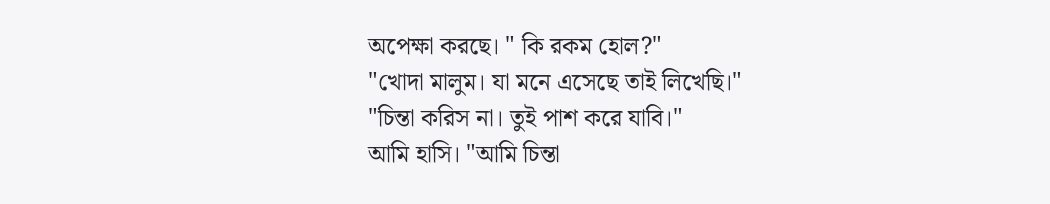অপেক্ষা করছে। " কি রকম হোল?"
"খোদা মালুম। যা মনে এসেছে তাই লিখেছি।"
"চিন্তা করিস না। তুই পাশ করে যাবি।"
আমি হাসি। "আমি চিন্তা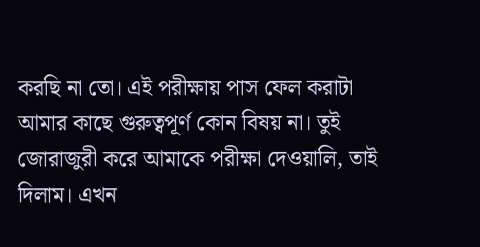করছি না তো। এই পরীক্ষায় পাস ফেল করাটা আমার কাছে গুরুত্বপূর্ণ কোন বিষয় না। তুই জোরাজুরী করে আমাকে পরীক্ষা দেওয়ালি, তাই দিলাম। এখন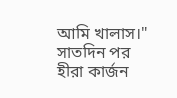আমি খালাস।"
সাতদিন পর হীরা কার্জন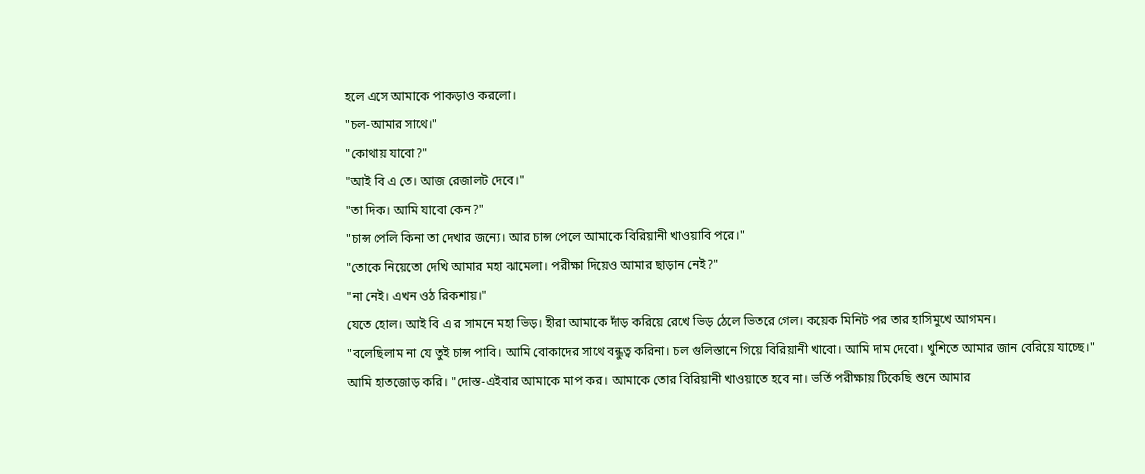হলে এসে আমাকে পাকড়াও করলো।
"চল-আমার সাথে।"
"কোথায় যাবো?"
"আই বি এ তে। আজ রেজালট দেবে।"
"তা দিক। আমি যাবো কেন?"
"চান্স পেলি কিনা তা দেখার জন্যে। আর চান্স পেলে আমাকে বিরিয়ানী খাওয়াবি পরে।"
"তোকে নিয়েতো দেখি আমার মহা ঝামেলা। পরীক্ষা দিয়েও আমার ছাড়ান নেই?"
"না নেই। এখন ওঠ রিকশায়।"
যেতে হোল। আই বি এ র সামনে মহা ভিড়। হীরা আমাকে দাঁড় করিয়ে রেখে ভিড় ঠেলে ভিতরে গেল। কয়েক মিনিট পর তার হাসিমুখে আগমন।
"বলেছিলাম না যে তুই চান্স পাবি। আমি বোকাদের সাথে বন্ধুত্ব করিনা। চল গুলিস্তানে গিয়ে বিরিয়ানী খাবো। আমি দাম দেবো। খুশিতে আমার জান বেরিয়ে যাচ্ছে।"
আমি হাতজোড় করি। "দোস্ত-এইবার আমাকে মাপ কর। আমাকে তোর বিরিয়ানী খাওয়াতে হবে না। ভর্তি পরীক্ষায় টিকেছি শুনে আমার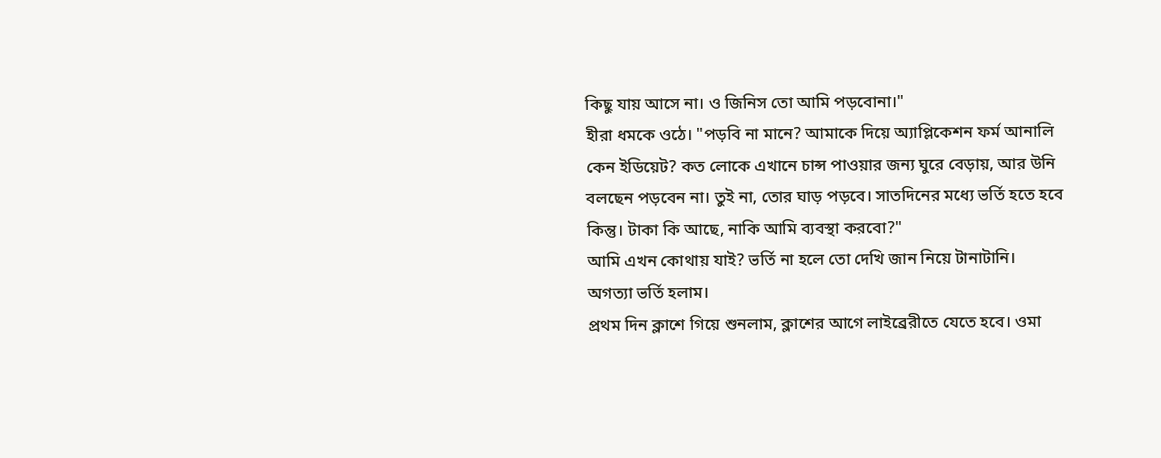কিছু যায় আসে না। ও জিনিস তো আমি পড়বোনা।"
হীরা ধমকে ওঠে। "পড়বি না মানে? আমাকে দিয়ে অ্যাপ্লিকেশন ফর্ম আনালি কেন ইডিয়েট? কত লোকে এখানে চান্স পাওয়ার জন্য ঘুরে বেড়ায়, আর উনি বলছেন পড়বেন না। তুই না, তোর ঘাড় পড়বে। সাতদিনের মধ্যে ভর্তি হতে হবে কিন্তু। টাকা কি আছে, নাকি আমি ব্যবস্থা করবো?"
আমি এখন কোথায় যাই? ভর্তি না হলে তো দেখি জান নিয়ে টানাটানি।
অগত্যা ভর্তি হলাম।
প্রথম দিন ক্লাশে গিয়ে শুনলাম, ক্লাশের আগে লাইব্রেরীতে যেতে হবে। ওমা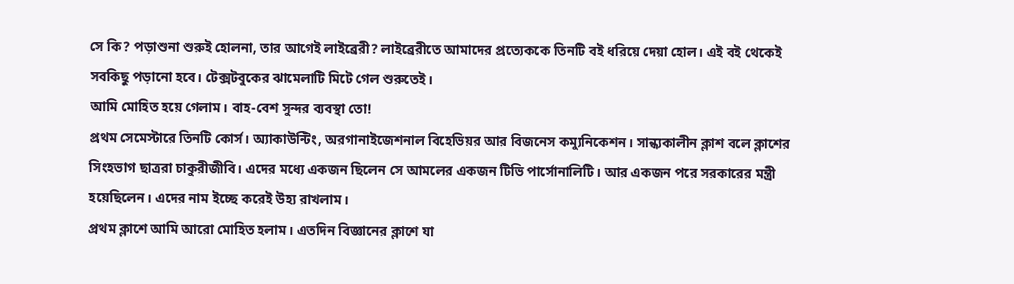সে কি? পড়াশুনা শুরুই হোলনা, তার আগেই লাইব্রেরী? লাইব্রেরীতে আমাদের প্রত্যেককে তিনটি বই ধরিয়ে দেয়া হোল। এই বই থেকেই সবকিছু পড়ানো হবে। টেক্সটবুকের ঝামেলাটি মিটে গেল শুরুতেই।
আমি মোহিত হয়ে গেলাম। বাহ-বেশ সুন্দর ব্যবস্থা তো!
প্রথম সেমেস্টারে তিনটি কোর্স। অ্যাকাউন্টিং, অরগানাইজেশনাল বিহেভিয়র আর বিজনেস কম্যুনিকেশন। সান্ধ্যকালীন ক্লাশ বলে ক্লাশের সিংহভাগ ছাত্ররা চাকুরীজীবি। এদের মধ্যে একজন ছিলেন সে আমলের একজন টিভি পার্সোনালিটি। আর একজন পরে সরকারের মন্ত্রী হয়েছিলেন। এদের নাম ইচ্ছে করেই উহ্য রাখলাম।
প্রথম ক্লাশে আমি আরো মোহিত হলাম। এতদিন বিজ্ঞানের ক্লাশে যা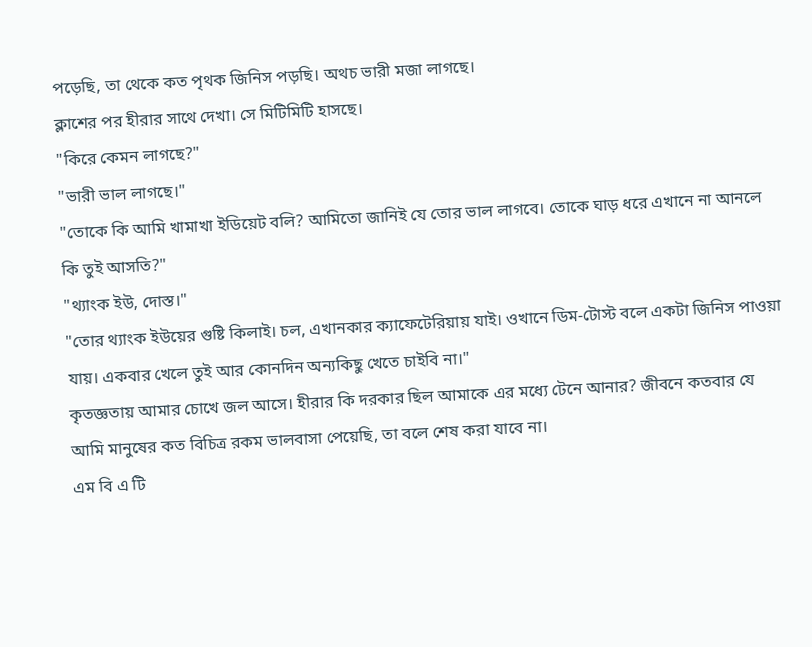পড়েছি, তা থেকে কত পৃথক জিনিস পড়ছি। অথচ ভারী মজা লাগছে।
ক্লাশের পর হীরার সাথে দেখা। সে মিটিমিটি হাসছে।
"কিরে কেমন লাগছে?"
"ভারী ভাল লাগছে।"
"তোকে কি আমি খামাখা ইডিয়েট বলি? আমিতো জানিই যে তোর ভাল লাগবে। তোকে ঘাড় ধরে এখানে না আনলে কি তুই আসতি?"
"থ্যাংক ইউ, দোস্ত।"
"তোর থ্যাংক ইউয়ের গুষ্টি কিলাই। চল, এখানকার ক্যাফেটেরিয়ায় যাই। ওখানে ডিম-টোস্ট বলে একটা জিনিস পাওয়া যায়। একবার খেলে তুই আর কোনদিন অন্যকিছু খেতে চাইবি না।"
কৃতজ্ঞতায় আমার চোখে জল আসে। হীরার কি দরকার ছিল আমাকে এর মধ্যে টেনে আনার? জীবনে কতবার যে আমি মানুষের কত বিচিত্র রকম ভালবাসা পেয়েছি, তা বলে শেষ করা যাবে না।
এম বি এ টি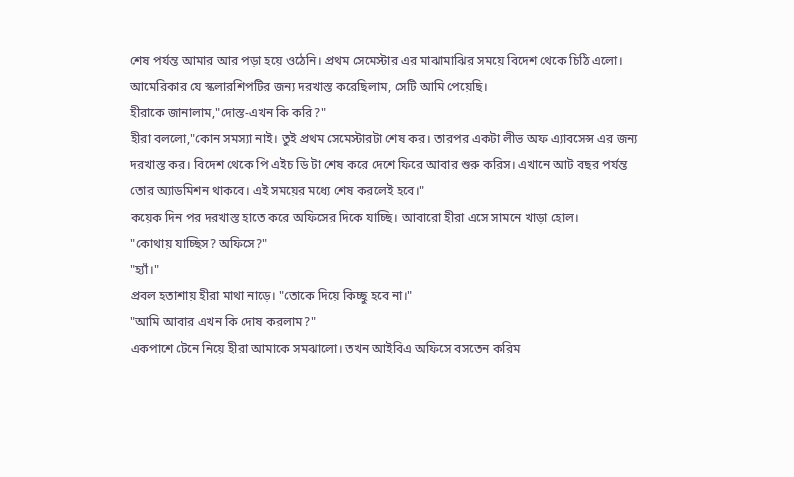শেষ পর্যন্ত আমার আর পড়া হয়ে ওঠেনি। প্রথম সেমেস্টার এর মাঝামাঝির সময়ে বিদেশ থেকে চিঠি এলো। আমেরিকার যে স্কলারশিপটির জন্য দরখাস্ত করেছিলাম, সেটি আমি পেয়েছি।
হীরাকে জানালাম,"দোস্ত-এখন কি করি?"
হীরা বললো,"কোন সমস্যা নাই। তুই প্রথম সেমেস্টারটা শেষ কর। তারপর একটা লীভ অফ এ্যাবসেন্স এর জন্য দরখাস্ত কর। বিদেশ থেকে পি এইচ ডি টা শেষ করে দেশে ফিরে আবার শুরু করিস। এখানে আট বছর পর্যন্ত তোর অ্যাডমিশন থাকবে। এই সময়ের মধ্যে শেষ করলেই হবে।"
কয়েক দিন পর দরখাস্ত হাতে করে অফিসের দিকে যাচ্ছি। আবারো হীরা এসে সামনে খাড়া হোল।
"কোথায় যাচ্ছিস? অফিসে?"
"হ্যাঁ।"
প্রবল হতাশায় হীরা মাথা নাড়ে। "তোকে দিয়ে কিচ্ছু হবে না।"
"আমি আবার এখন কি দোষ করলাম?"
একপাশে টেনে নিয়ে হীরা আমাকে সমঝালো। তখন আইবিএ অফিসে বসতেন করিম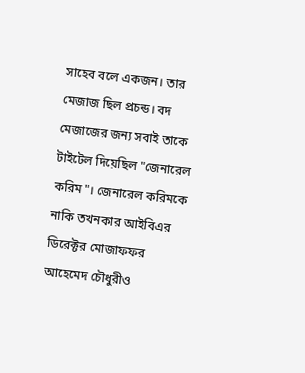সাহেব বলে একজন। তার মেজাজ ছিল প্রচন্ড। বদ মেজাজের জন্য সবাই তাকে টাইটেল দিয়েছিল "জেনারেল করিম"। জেনারেল করিমকে নাকি তখনকার আইবিএর ডিরেক্টর মোজাফফর আহেমেদ চৌধুরীও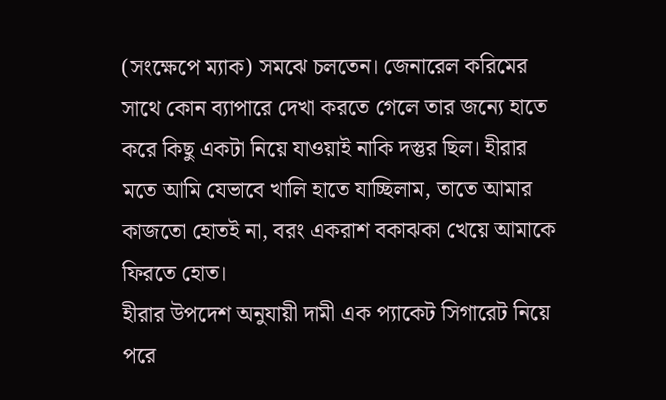(সংক্ষেপে ম্যাক) সমঝে চলতেন। জেনারেল করিমের সাথে কোন ব্যাপারে দেখা করতে গেলে তার জন্যে হাতে করে কিছু একটা নিয়ে যাওয়াই নাকি দস্তুর ছিল। হীরার মতে আমি যেভাবে খালি হাতে যাচ্ছিলাম, তাতে আমার কাজতো হোতই না, বরং একরাশ বকাঝকা খেয়ে আমাকে ফিরতে হোত।
হীরার উপদেশ অনুযায়ী দামী এক প্যাকেট সিগারেট নিয়ে পরে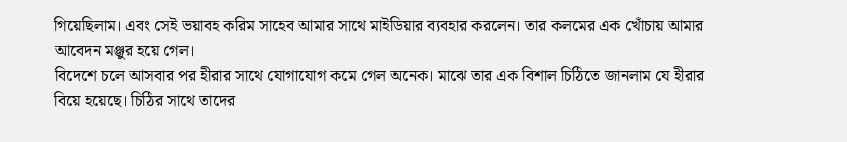গিয়েছিলাম। এবং সেই ভয়াবহ করিম সাহেব আমার সাথে মাইডিয়ার ব্যবহার করলেন। তার কলমের এক খোঁচায় আমার আবেদন মঞ্জুর হয়ে গেল।
বিদেশে চলে আসবার পর হীরার সাথে যোগাযোগ কমে গেল অনেক। মাঝে তার এক বিশাল চিঠিতে জানলাম যে হীরার বিয়ে হয়েছে। চিঠির সাথে তাদের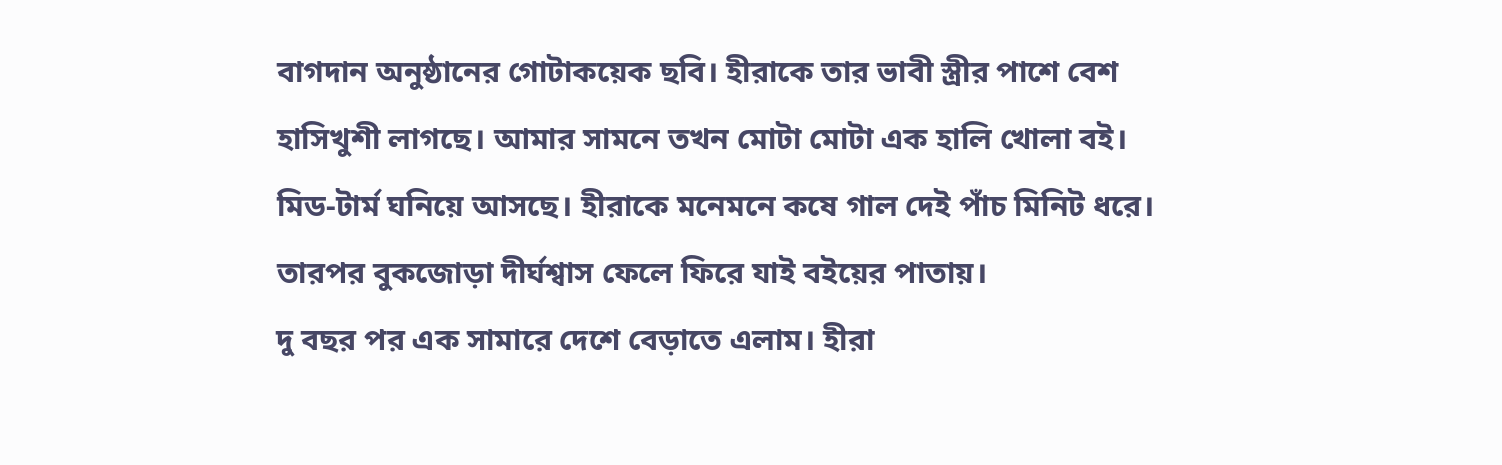বাগদান অনুষ্ঠানের গোটাকয়েক ছবি। হীরাকে তার ভাবী স্ত্রীর পাশে বেশ হাসিখুশী লাগছে। আমার সামনে তখন মোটা মোটা এক হালি খোলা বই। মিড-টার্ম ঘনিয়ে আসছে। হীরাকে মনেমনে কষে গাল দেই পাঁচ মিনিট ধরে। তারপর বুকজোড়া দীর্ঘশ্বাস ফেলে ফিরে যাই বইয়ের পাতায়।
দু বছর পর এক সামারে দেশে বেড়াতে এলাম। হীরা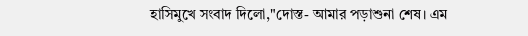হাসিমুখে সংবাদ দিলো,"দোস্ত- আমার পড়াশুনা শেষ। এম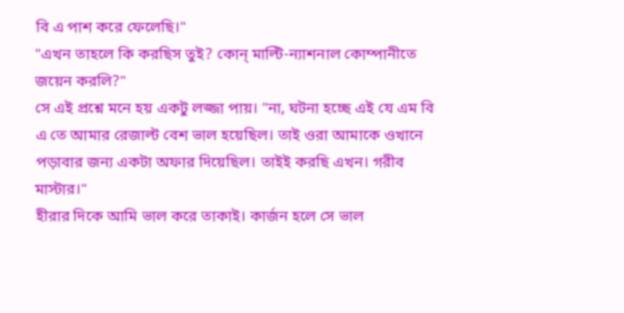বি এ পাশ করে ফেলেছি।"
"এখন তাহলে কি করছিস তুই? কোন্ মাল্টি-ন্যাশনাল কোম্পানীতে জয়েন করলি?"
সে এই প্রশ্নে মনে হয় একটু লজ্জা পায়। "না, ঘটনা হচ্ছে এই যে এম বি এ তে আমার রেজাল্ট বেশ ভাল হয়েছিল। তাই ওরা আমাকে ওখানে পড়াবার জন্য একটা অফার দিয়েছিল। তাইই করছি এখন। গরীব মাস্টার।"
হীরার দিকে আমি ভাল করে তাকাই। কার্জন হলে সে ভাল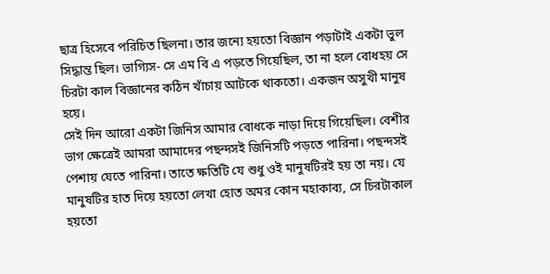ছাত্র হিসেবে পরিচিত ছিলনা। তার জন্যে হয়তো বিজ্ঞান পড়াটাই একটা ভুল সিদ্ধান্ত ছিল। ভাগ্যিস- সে এম বি এ পড়তে গিয়েছিল, তা না হলে বোধহয় সে চিরটা কাল বিজ্ঞানের কঠিন খাঁচায় আটকে থাকতো। একজন অসুখী মানুষ হয়ে।
সেই দিন আরো একটা জিনিস আমার বোধকে নাড়া দিয়ে গিয়েছিল। বেশীর ভাগ ক্ষেত্রেই আমরা আমাদের পছন্দসই জিনিসটি পড়তে পারিনা। পছন্দসই পেশায় যেতে পারিনা। তাতে ক্ষতিটি যে শুধু ওই মানুষটিরই হয় তা নয়। যে মানুষটির হাত দিয়ে হয়তো লেখা হোত অমর কোন মহাকাব্য, সে চিরটাকাল হয়তো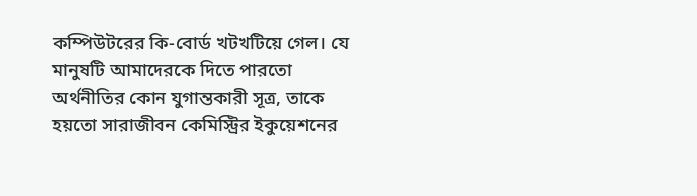কম্পিউটরের কি-বোর্ড খটখটিয়ে গেল। যে মানুষটি আমাদেরকে দিতে পারতো অর্থনীতির কোন যুগান্তকারী সূত্র, তাকে হয়তো সারাজীবন কেমিস্ট্রির ইকুয়েশনের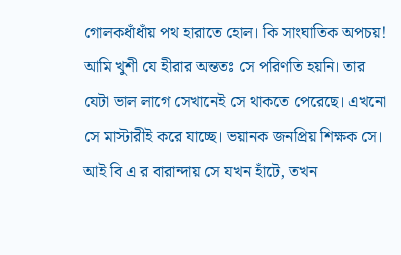গোলকধাঁধাঁয় পথ হারাতে হোল। কি সাংঘাতিক অপচয়!
আমি খুশী যে হীরার অন্ততঃ সে পরিণতি হয়নি। তার যেটা ভাল লাগে সেখানেই সে থাকতে পেরেছে। এখনো সে মাস্টারীই করে যাচ্ছে। ভয়ানক জনপ্রিয় শিক্ষক সে। আই বি এ র বারান্দায় সে যখন হাঁটে, তখন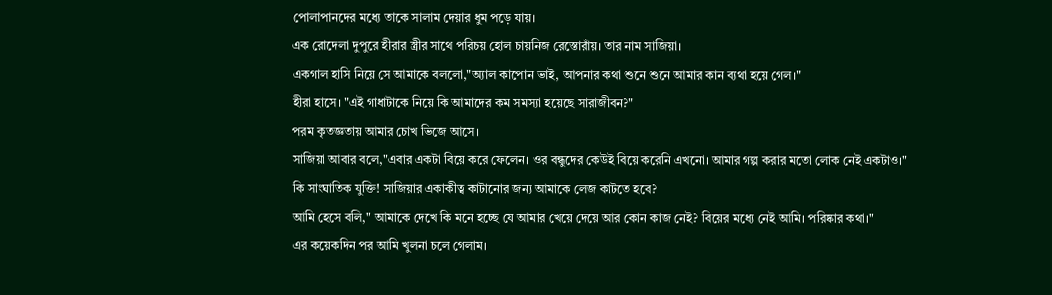পোলাপানদের মধ্যে তাকে সালাম দেয়ার ধুম পড়ে যায়।
এক রোদেলা দুপুরে হীরার স্ত্রীর সাথে পরিচয় হোল চায়নিজ রেস্তোরাঁয়। তার নাম সাজিয়া।
একগাল হাসি নিয়ে সে আমাকে বললো,"অ্যাল কাপোন ভাই, আপনার কথা শুনে শুনে আমার কান ব্যথা হয়ে গেল।"
হীরা হাসে। "এই গাধাটাকে নিয়ে কি আমাদের কম সমস্যা হয়েছে সারাজীবন?"
পরম কৃতজ্ঞতায় আমার চোখ ভিজে আসে।
সাজিয়া আবার বলে,"এবার একটা বিয়ে করে ফেলেন। ওর বন্ধুদের কেউই বিয়ে করেনি এখনো। আমার গল্প করার মতো লোক নেই একটাও।"
কি সাংঘাতিক যুক্তি! সাজিয়ার একাকীত্ব কাটানোর জন্য আমাকে লেজ কাটতে হবে?
আমি হেসে বলি," আমাকে দেখে কি মনে হচ্ছে যে আমার খেয়ে দেয়ে আর কোন কাজ নেই? বিয়ের মধ্যে নেই আমি। পরিষ্কার কথা।"
এর কয়েকদিন পর আমি খুলনা চলে গেলাম।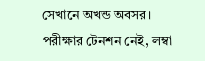সেখানে অখন্ড অবসর। পরীক্ষার টেনশন নেই, লম্বা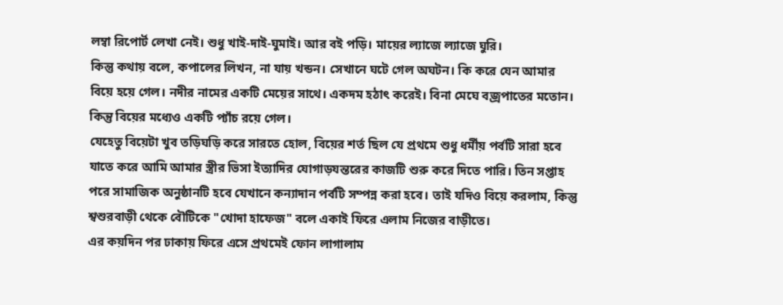লম্বা রিপোর্ট লেখা নেই। শুধু খাই-দাই-ঘুমাই। আর বই পড়ি। মায়ের ল্যাজে ল্যাজে ঘুরি।
কিন্তু কথায় বলে, কপালের লিখন, না যায় খন্ডন। সেখানে ঘটে গেল অঘটন। কি করে যেন আমার বিয়ে হয়ে গেল। নদীর নামের একটি মেয়ের সাথে। একদম হঠাৎ করেই। বিনা মেঘে বজ্রপাতের মতোন। কিন্তু বিয়ের মধ্যেও একটি প্যাঁচ রয়ে গেল।
যেহেতু বিয়েটা খুব তড়িঘড়ি করে সারতে হোল, বিয়ের শর্ত ছিল যে প্রথমে শুধু ধর্মীয় পর্বটি সারা হবে যাতে করে আমি আমার স্ত্রীর ভিসা ইত্যাদির যোগাড়যন্তরের কাজটি শুরু করে দিতে পারি। তিন সপ্তাহ পরে সামাজিক অনুষ্ঠানটি হবে যেখানে কন্যাদান পর্বটি সম্পন্ন করা হবে। তাই যদিও বিয়ে করলাম, কিন্তু শ্বশুরবাড়ী থেকে বৌটিকে "খোদা হাফেজ" বলে একাই ফিরে এলাম নিজের বাড়ীতে।
এর কয়দিন পর ঢাকায় ফিরে এসে প্রথমেই ফোন লাগালাম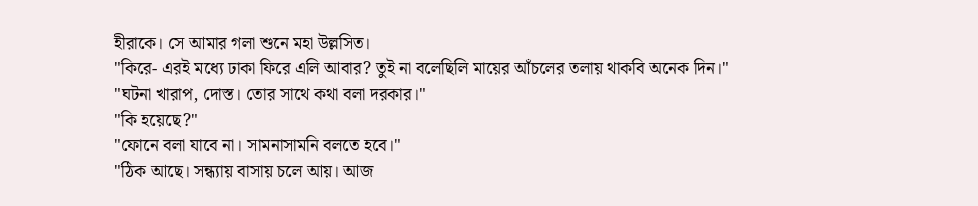হীরাকে। সে আমার গলা শুনে মহা উল্লসিত।
"কিরে- এরই মধ্যে ঢাকা ফিরে এলি আবার? তুই না বলেছিলি মায়ের আঁচলের তলায় থাকবি অনেক দিন।"
"ঘটনা খারাপ, দোস্ত। তোর সাথে কথা বলা দরকার।"
"কি হয়েছে?"
"ফোনে বলা যাবে না। সামনাসামনি বলতে হবে।"
"ঠিক আছে। সন্ধ্যায় বাসায় চলে আয়। আজ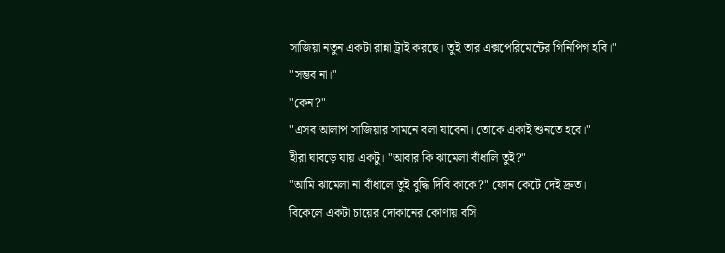সাজিয়া নতুন একটা রান্না ট্রাই করছে। তুই তার এক্সপেরিমেন্টের গিনিপিগ হবি।"
"সম্ভব না।"
"কেন?"
"এসব আলাপ সাজিয়ার সামনে বলা যাবেনা। তোকে একাই শুনতে হবে।"
হীরা ঘাবড়ে যায় একটু। "আবার কি ঝামেলা বাঁধালি তুই?"
"আমি ঝামেলা না বাঁধালে তুই বুদ্ধি দিবি কাকে?" ফোন কেটে দেই দ্রুত।
বিকেলে একটা চায়ের দোকানের কোণায় বসি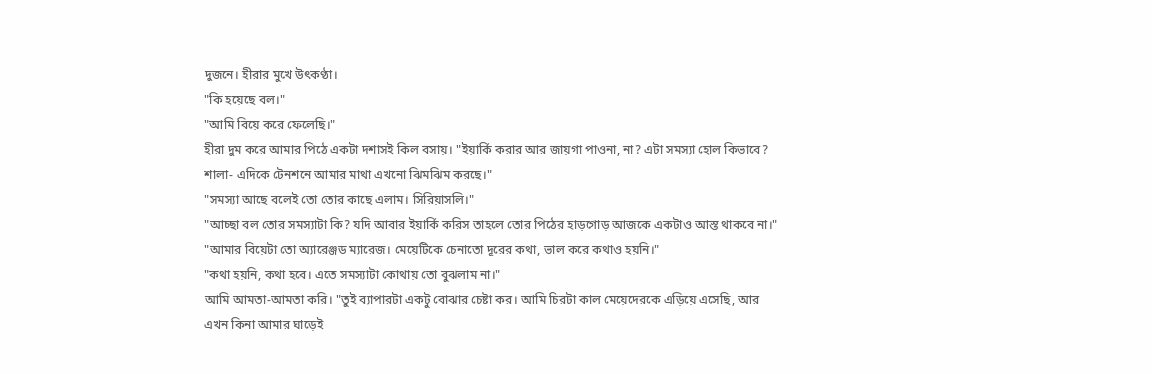দুজনে। হীরার মুখে উৎকণ্ঠা।
"কি হয়েছে বল।"
"আমি বিয়ে করে ফেলেছি।"
হীরা দুম করে আমার পিঠে একটা দশাসই কিল বসায়। "ইয়ার্কি করার আর জায়গা পাওনা, না? এটা সমস্যা হোল কিভাবে? শালা- এদিকে টেনশনে আমার মাথা এখনো ঝিমঝিম করছে।"
"সমস্যা আছে বলেই তো তোর কাছে এলাম। সিরিয়াসলি।"
"আচ্ছা বল তোর সমস্যাটা কি? যদি আবার ইয়ার্কি করিস তাহলে তোর পিঠের হাড়গোড় আজকে একটাও আস্ত থাকবে না।"
"আমার বিয়েটা তো অ্যারেঞ্জড ম্যারেজ। মেয়েটিকে চেনাতো দূরের কথা, ভাল করে কথাও হয়নি।"
"কথা হয়নি, কথা হবে। এতে সমস্যাটা কোথায় তো বুঝলাম না।"
আমি আমতা-আমতা করি। "তুই ব্যাপারটা একটু বোঝার চেষ্টা কর। আমি চিরটা কাল মেয়েদেরকে এড়িয়ে এসেছি, আর এখন কিনা আমার ঘাড়েই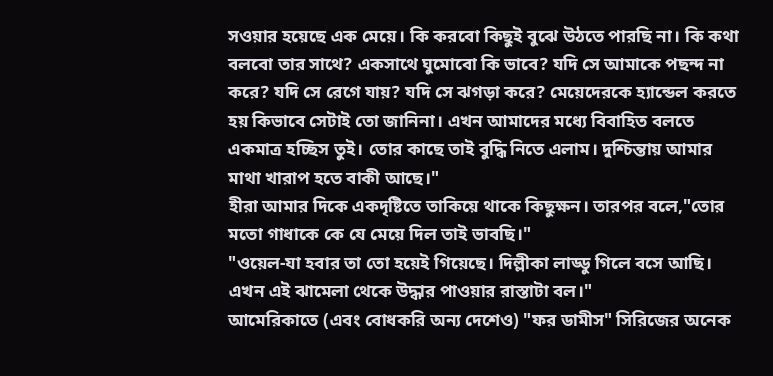সওয়ার হয়েছে এক মেয়ে। কি করবো কিছুই বুঝে উঠতে পারছি না। কি কথা বলবো তার সাথে? একসাথে ঘুমোবো কি ভাবে? যদি সে আমাকে পছন্দ না করে? যদি সে রেগে যায়? যদি সে ঝগড়া করে? মেয়েদেরকে হ্যান্ডেল করতে হয় কিভাবে সেটাই তো জানিনা। এখন আমাদের মধ্যে বিবাহিত বলতে একমাত্র হচ্ছিস তুই। তোর কাছে তাই বুদ্ধি নিতে এলাম। দুশ্চিন্তায় আমার মাথা খারাপ হতে বাকী আছে।"
হীরা আমার দিকে একদৃষ্টিতে তাকিয়ে থাকে কিছুক্ষন। তারপর বলে,"তোর মতো গাধাকে কে যে মেয়ে দিল তাই ভাবছি।"
"ওয়েল-যা হবার তা তো হয়েই গিয়েছে। দিল্লীকা লাড্ডু গিলে বসে আছি। এখন এই ঝামেলা থেকে উদ্ধার পাওয়ার রাস্তাটা বল।"
আমেরিকাতে (এবং বোধকরি অন্য দেশেও) "ফর ডামীস" সিরিজের অনেক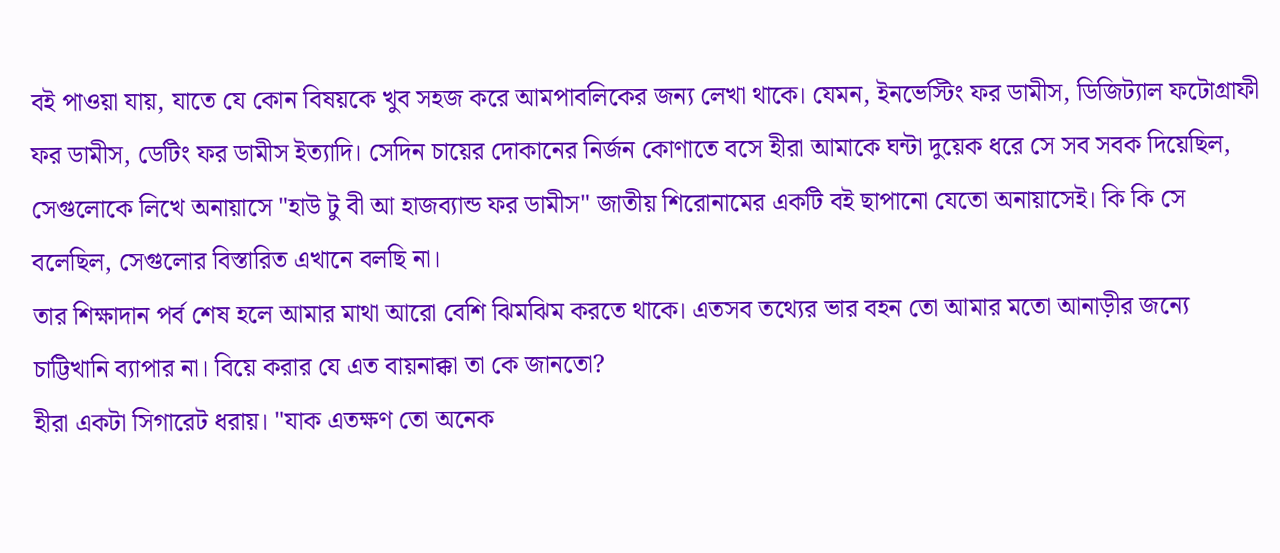বই পাওয়া যায়, যাতে যে কোন বিষয়কে খুব সহজ করে আমপাবলিকের জন্য লেখা থাকে। যেমন, ইনভেস্টিং ফর ডামীস, ডিজিট্যাল ফটোগ্রাফী ফর ডামীস, ডেটিং ফর ডামীস ইত্যাদি। সেদিন চায়ের দোকানের নির্জন কোণাতে বসে হীরা আমাকে ঘন্টা দুয়েক ধরে সে সব সবক দিয়েছিল, সেগুলোকে লিখে অনায়াসে "হাউ টু বী আ হাজব্যান্ড ফর ডামীস" জাতীয় শিরোনামের একটি বই ছাপানো যেতো অনায়াসেই। কি কি সে বলেছিল, সেগুলোর বিস্তারিত এখানে বলছি না।
তার শিক্ষাদান পর্ব শেষ হলে আমার মাথা আরো বেশি ঝিমঝিম করতে থাকে। এতসব তথ্যের ভার বহন তো আমার মতো আনাড়ীর জন্যে চাট্টিখানি ব্যাপার না। বিয়ে করার যে এত বায়নাক্কা তা কে জানতো?
হীরা একটা সিগারেট ধরায়। "যাক এতক্ষণ তো অনেক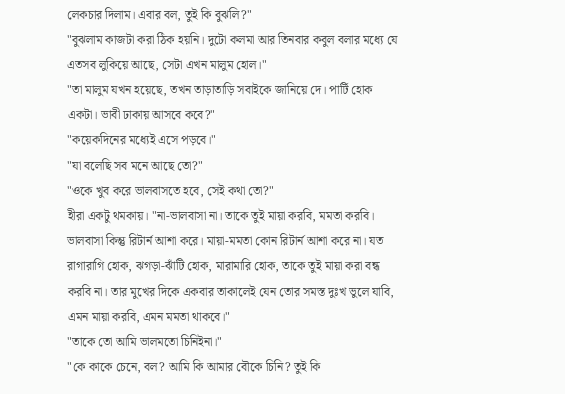লেকচার দিলাম। এবার বল, তুই কি বুঝলি?"
"বুঝলাম কাজটা করা ঠিক হয়নি। দুটো কলমা আর তিনবার কবুল বলার মধ্যে যে এতসব লুকিয়ে আছে, সেটা এখন মালুম হোল।"
"তা মালুম যখন হয়েছে, তখন তাড়াতাড়ি সবাইকে জানিয়ে দে। পার্টি হোক একটা। ভাবী ঢাকায় আসবে কবে?"
"কয়েকদিনের মধ্যেই এসে পড়বে।"
"যা বলেছি সব মনে আছে তো?"
"ওকে খুব করে ভালবাসতে হবে, সেই কথা তো?"
হীরা একটু থমকায়। "না-ভালবাসা না। তাকে তুই মায়া করবি, মমতা করবি। ভালবাসা কিন্তু রিটার্ন আশা করে। মায়া-মমতা কোন রিটার্ন আশা করে না। যত রাগারাগি হোক, ঝগড়া-ঝাঁটি হোক, মারামারি হোক, তাকে তুই মায়া করা বন্ধ করবি না। তার মুখের দিকে একবার তাকালেই যেন তোর সমস্ত দুঃখ ভুলে যাবি, এমন মায়া করবি, এমন মমতা থাকবে।"
"তাকে তো আমি ভালমতো চিনিইনা।"
"কে কাকে চেনে, বল? আমি কি আমার বৌকে চিনি? তুই কি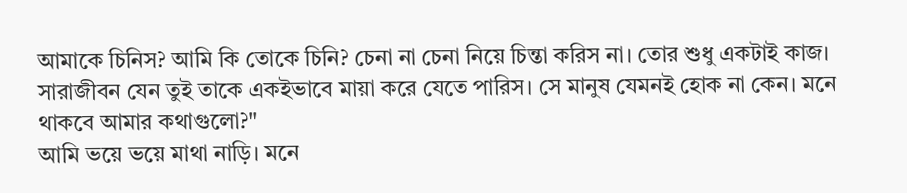আমাকে চিনিস? আমি কি তোকে চিনি? চেনা না চেনা নিয়ে চিন্তা করিস না। তোর শুধু একটাই কাজ। সারাজীবন যেন তুই তাকে একইভাবে মায়া করে যেতে পারিস। সে মানুষ যেমনই হোক না কেন। মনে থাকবে আমার কথাগুলো?"
আমি ভয়ে ভয়ে মাথা নাড়ি। মনে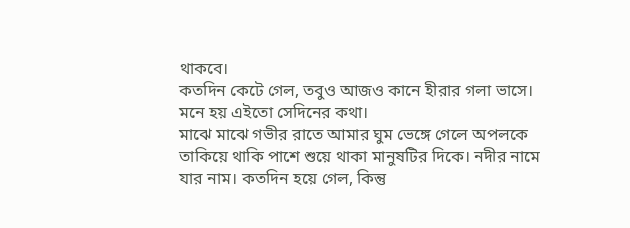থাকবে।
কতদিন কেটে গেল, তবুও আজও কানে হীরার গলা ভাসে। মনে হয় এইতো সেদিনের কথা।
মাঝে মাঝে গভীর রাতে আমার ঘুম ভেঙ্গে গেলে অপলকে তাকিয়ে থাকি পাশে শুয়ে থাকা মানুষটির দিকে। নদীর নামে যার নাম। কতদিন হয়ে গেল, কিন্তু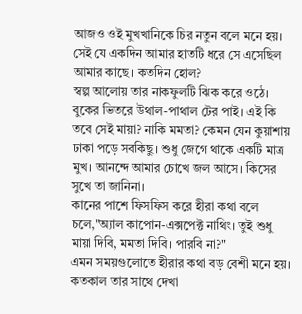আজও ওই মুখখানিকে চির নতুন বলে মনে হয়। সেই যে একদিন আমার হাতটি ধরে সে এসেছিল আমার কাছে। কতদিন হোল?
স্বল্প আলোয় তার নাকফুলটি ঝিক করে ওঠে। বুকের ভিতরে উথাল-পাথাল টের পাই। এই কি তবে সেই মায়া? নাকি মমতা? কেমন যেন কুয়াশায় ঢাকা পড়ে সবকিছু। শুধু জেগে থাকে একটি মাত্র মুখ। আনন্দে আমার চোখে জল আসে। কিসের সুখে তা জানিনা।
কানের পাশে ফিসফিস করে হীরা কথা বলে চলে,"অ্যাল কাপোন-এক্সপেক্ট নাথিং। তুই শুধু মায়া দিবি, মমতা দিবি। পারবি না?"
এমন সময়গুলোতে হীরার কথা বড় বেশী মনে হয়। কতকাল তার সাথে দেখা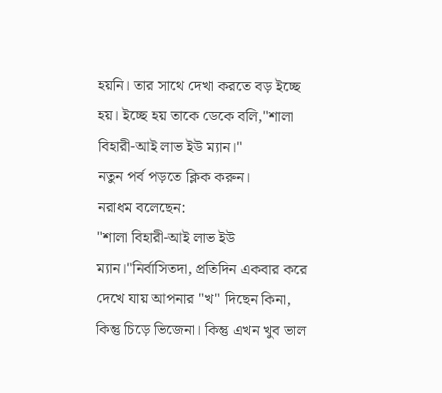হয়নি। তার সাথে দেখা করতে বড় ইচ্ছে হয়। ইচ্ছে হয় তাকে ডেকে বলি,"শালা বিহারী-আই লাভ ইউ ম্যান।"
নতুন পর্ব পড়তে ক্লিক করুন।
নরাধম বলেছেন:
"শালা বিহারী-আই লাভ ইউ ম্যান।"নির্বাসিতদা, প্রতিদিন একবার করে দেখে যায় আপনার "খ" দিছেন কিনা, কিন্তু চিড়ে ভিজেনা। কিন্তু এখন খুব ভাল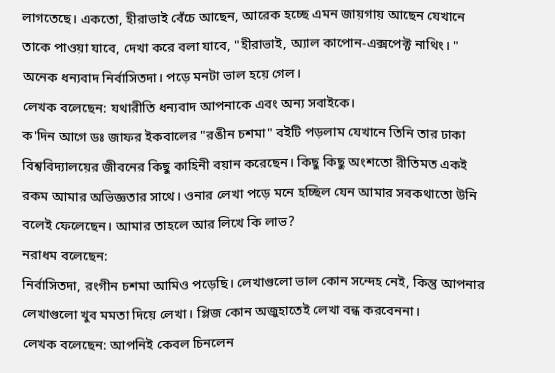লাগতেছে। একতো, হীরাভাই বেঁচে আছেন, আরেক হচ্ছে এমন জায়গায় আছেন যেখানে তাকে পাওয়া যাবে, দেখা করে বলা যাবে, "হীরাভাই, অ্যাল কাপোন-এক্সপেক্ট নাথিং। "
অনেক ধন্যবাদ নির্বাসিতদা। পড়ে মনটা ভাল হয়ে গেল।
লেখক বলেছেন: যথারীতি ধন্যবাদ আপনাকে এবং অন্য সবাইকে।
ক'দিন আগে ডঃ জাফর ইকবালের "রঙীন চশমা" বইটি পড়লাম যেখানে তিনি তার ঢাকা বিশ্ববিদ্যালয়ের জীবনের কিছু কাহিনী বয়ান করেছেন। কিছু কিছু অংশতো রীতিমত একই রকম আমার অভিজ্ঞতার সাথে। ওনার লেখা পড়ে মনে হচ্ছিল যেন আমার সবকথাতো উনি বলেই ফেলেছেন। আমার তাহলে আর লিখে কি লাভ?
নরাধম বলেছেন:
নির্বাসিতদা, রংগীন চশমা আমিও পড়েছি। লেখাগুলো ভাল কোন সন্দেহ নেই, কিন্তু আপনার লেখাগুলো খুব মমতা দিয়ে লেখা। প্লিজ কোন অজুহাতেই লেখা বন্ধ করবেননা।
লেখক বলেছেন: আপনিই কেবল চিনলেন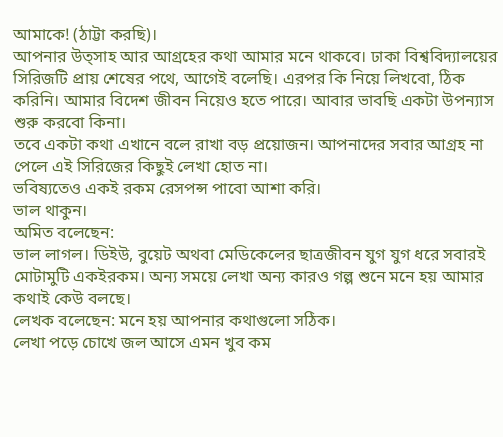আমাকে! (ঠাট্টা করছি)।
আপনার উত্সাহ আর আগ্রহের কথা আমার মনে থাকবে। ঢাকা বিশ্ববিদ্যালয়ের সিরিজটি প্রায় শেষের পথে, আগেই বলেছি। এরপর কি নিয়ে লিখবো, ঠিক করিনি। আমার বিদেশ জীবন নিয়েও হতে পারে। আবার ভাবছি একটা উপন্যাস শুরু করবো কিনা।
তবে একটা কথা এখানে বলে রাখা বড় প্রয়োজন। আপনাদের সবার আগ্রহ না পেলে এই সিরিজের কিছুই লেখা হোত না।
ভবিষ্যতেও একই রকম রেসপন্স পাবো আশা করি।
ভাল থাকুন।
অমিত বলেছেন:
ভাল লাগল। ডিইউ, বুয়েট অথবা মেডিকেলের ছাত্রজীবন যুগ যুগ ধরে সবারই মোটামুটি একইরকম। অন্য সময়ে লেখা অন্য কারও গল্প শুনে মনে হয় আমার কথাই কেউ বলছে।
লেখক বলেছেন: মনে হয় আপনার কথাগুলো সঠিক।
লেখা পড়ে চোখে জল আসে এমন খুব কম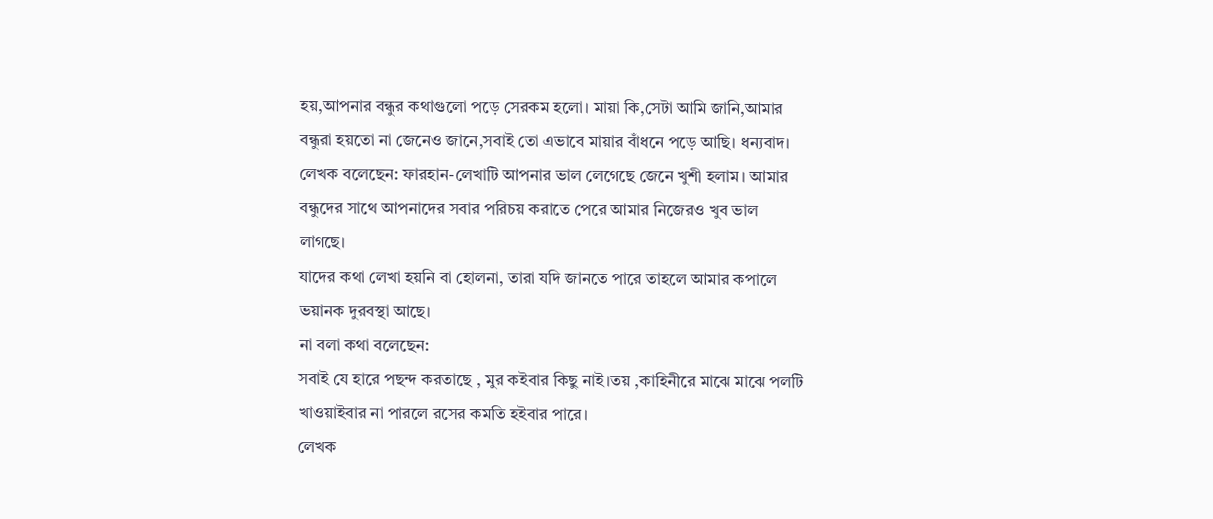হয়,আপনার বন্ধুর কথাগুলো পড়ে সেরকম হলো। মায়া কি,সেটা আমি জানি,আমার বন্ধুরা হয়তো না জেনেও জানে,সবাই তো এভাবে মায়ার বাঁধনে পড়ে আছি। ধন্যবাদ।
লেখক বলেছেন: ফারহান-লেখাটি আপনার ভাল লেগেছে জেনে খুশী হলাম। আমার বন্ধুদের সাথে আপনাদের সবার পরিচয় করাতে পেরে আমার নিজেরও খুব ভাল লাগছে।
যাদের কথা লেখা হয়নি বা হোলনা, তারা যদি জানতে পারে তাহলে আমার কপালে ভয়ানক দুরবস্থা আছে।
না বলা কথা বলেছেন:
সবাই যে হারে পছন্দ করতাছে , মুর কইবার কিছু নাই।তয় ,কাহিনীরে মাঝে মাঝে পলটি খাওয়াইবার না পারলে রসের কমতি হইবার পারে।
লেখক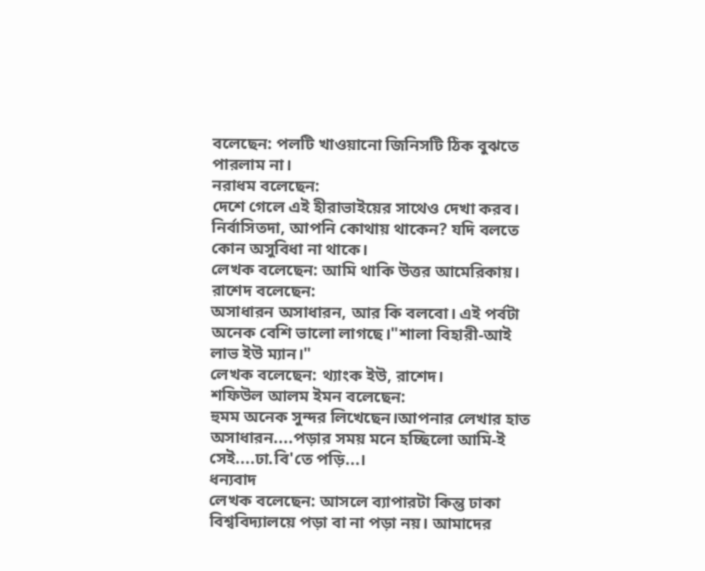বলেছেন: পলটি খাওয়ানো জিনিসটি ঠিক বুঝতে পারলাম না।
নরাধম বলেছেন:
দেশে গেলে এই হীরাভাইয়ের সাথেও দেখা করব। নির্বাসিতদা, আপনি কোথায় থাকেন? যদি বলতে কোন অসুবিধা না থাকে।
লেখক বলেছেন: আমি থাকি উত্তর আমেরিকায়।
রাশেদ বলেছেন:
অসাধারন অসাধারন, আর কি বলবো। এই পর্বটা অনেক বেশি ভালো লাগছে।"শালা বিহারী-আই লাভ ইউ ম্যান।"
লেখক বলেছেন: থ্যাংক ইউ, রাশেদ।
শফিউল আলম ইমন বলেছেন:
হুমম অনেক সুন্দর লিখেছেন।আপনার লেখার হাত অসাধারন....পড়ার সময় মনে হচ্ছিলো আমি-ই সেই....ঢা.বি'তে পড়ি...।
ধন্যবাদ
লেখক বলেছেন: আসলে ব্যাপারটা কিন্তু ঢাকা বিশ্ববিদ্যালয়ে পড়া বা না পড়া নয়। আমাদের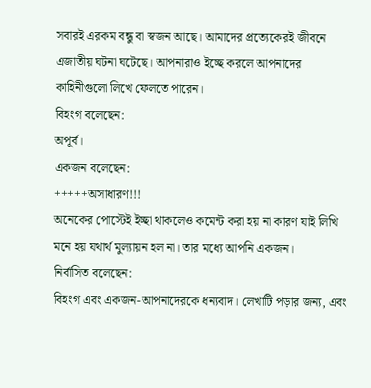সবারই এরকম বন্ধু বা স্বজন আছে। আমাদের প্রত্যেকেরই জীবনে এজাতীয় ঘটনা ঘটেছে। আপনারাও ইচ্ছে করলে আপনাদের কাহিনীগুলো লিখে ফেলতে পারেন।
বিহংগ বলেছেন:
অপূর্ব।
একজন বলেছেন:
+++++অসাধারণ!!!
অনেকের পোস্টেই ইচ্ছা থাকলেও কমেন্ট করা হয় না কারণ যাই লিখি মনে হয় যথার্থ মুল্যায়ন হল না। তার মধ্যে আপনি একজন।
নির্বাসিত বলেছেন:
বিহংগ এবং একজন-আপনাদেরকে ধন্যবাদ। লেখাটি পড়ার জন্য, এবং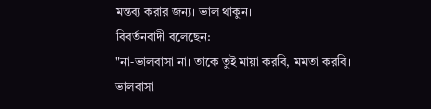মন্তব্য করার জন্য। ভাল থাকুন।
বিবর্তনবাদী বলেছেন:
"না-ভালবাসা না। তাকে তুই মায়া করবি, মমতা করবি। ভালবাসা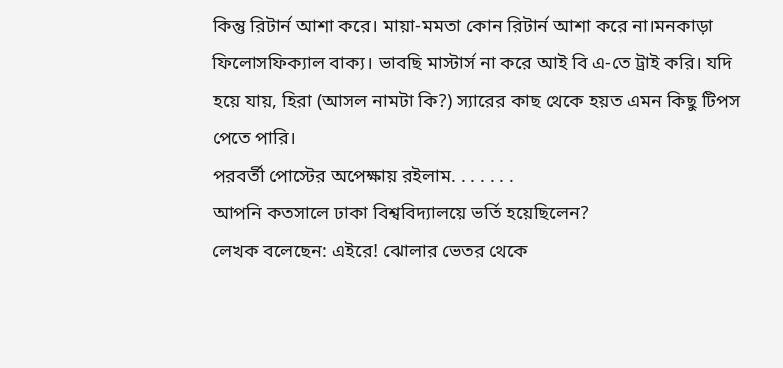কিন্তু রিটার্ন আশা করে। মায়া-মমতা কোন রিটার্ন আশা করে না।মনকাড়া ফিলোসফিক্যাল বাক্য। ভাবছি মাস্টার্স না করে আই বি এ-তে ট্রাই করি। যদি হয়ে যায়, হিরা (আসল নামটা কি?) স্যারের কাছ থেকে হয়ত এমন কিছু টিপস পেতে পারি।
পরবর্তী পোস্টের অপেক্ষায় রইলাম. . . . . . .
আপনি কতসালে ঢাকা বিশ্ববিদ্যালয়ে ভর্তি হয়েছিলেন?
লেখক বলেছেন: এইরে! ঝোলার ভেতর থেকে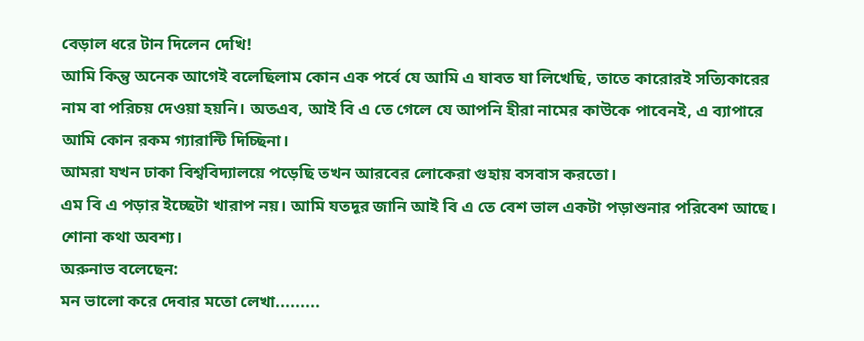বেড়াল ধরে টান দিলেন দেখি!
আমি কিন্তু অনেক আগেই বলেছিলাম কোন এক পর্বে যে আমি এ যাবত যা লিখেছি, তাতে কারোরই সত্যিকারের নাম বা পরিচয় দেওয়া হয়নি। অতএব, আই বি এ তে গেলে যে আপনি হীরা নামের কাউকে পাবেনই, এ ব্যাপারে আমি কোন রকম গ্যারান্টি দিচ্ছিনা।
আমরা যখন ঢাকা বিশ্ববিদ্যালয়ে পড়েছি তখন আরবের লোকেরা গুহায় বসবাস করতো।
এম বি এ পড়ার ইচ্ছেটা খারাপ নয়। আমি যতদূর জানি আই বি এ তে বেশ ভাল একটা পড়াশুনার পরিবেশ আছে। শোনা কথা অবশ্য।
অরুনাভ বলেছেন:
মন ভালো করে দেবার মতো লেখা.........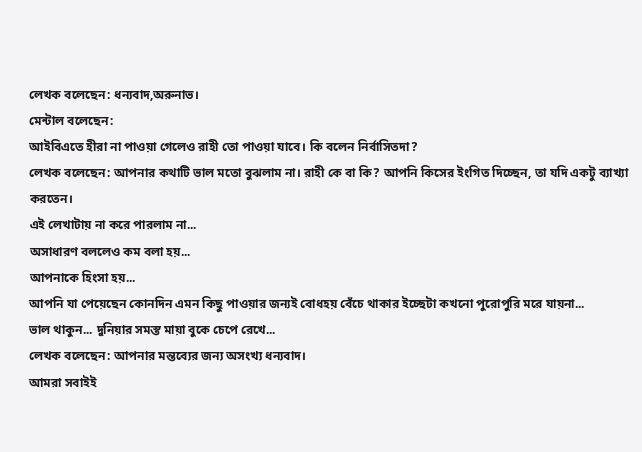লেখক বলেছেন: ধন্যবাদ,অরুনাভ।
মেন্টাল বলেছেন:
আইবিএতে হীরা না পাওয়া গেলেও রাহী তো পাওয়া যাবে। কি বলেন নির্বাসিতদা?
লেখক বলেছেন: আপনার কথাটি ভাল মতো বুঝলাম না। রাহী কে বা কি? আপনি কিসের ইংগিত দিচ্ছেন, তা যদি একটু ব্যাখ্যা করতেন।
এই লেখাটায় না করে পারলাম না...
অসাধারণ বললেও কম বলা হয়...
আপনাকে হিংসা হয়...
আপনি যা পেয়েছেন কোনদিন এমন কিছু পাওয়ার জন্যই বোধহয় বেঁচে থাকার ইচ্ছেটা কখনো পুরোপুরি মরে যায়না...
ভাল থাকুন... দুনিয়ার সমস্ত মায়া বুকে চেপে রেখে...
লেখক বলেছেন: আপনার মন্তব্যের জন্য অসংখ্য ধন্যবাদ।
আমরা সবাইই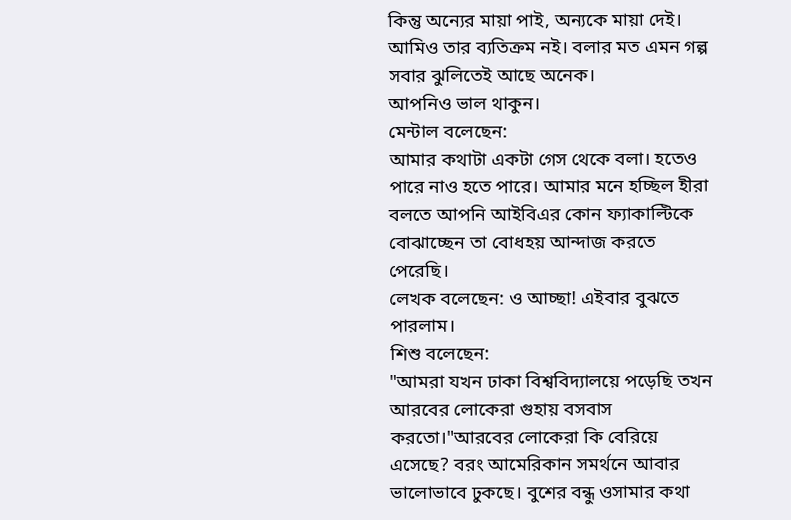কিন্তু অন্যের মায়া পাই, অন্যকে মায়া দেই। আমিও তার ব্যতিক্রম নই। বলার মত এমন গল্প সবার ঝুলিতেই আছে অনেক।
আপনিও ভাল থাকুন।
মেন্টাল বলেছেন:
আমার কথাটা একটা গেস থেকে বলা। হতেও পারে নাও হতে পারে। আমার মনে হচ্ছিল হীরা বলতে আপনি আইবিএর কোন ফ্যাকাল্টিকে বোঝাচ্ছেন তা বোধহয় আন্দাজ করতে পেরেছি।
লেখক বলেছেন: ও আচ্ছা! এইবার বুঝতে পারলাম।
শিশু বলেছেন:
"আমরা যখন ঢাকা বিশ্ববিদ্যালয়ে পড়েছি তখন আরবের লোকেরা গুহায় বসবাস করতো।"আরবের লোকেরা কি বেরিয়ে এসেছে? বরং আমেরিকান সমর্থনে আবার ভালোভাবে ঢুকছে। বুশের বন্ধু ওসামার কথা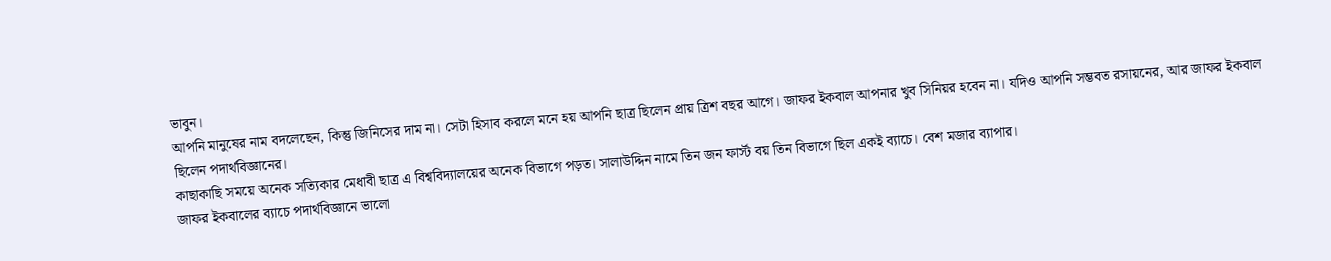ভাবুন।
আপনি মানুষের নাম বদলেছেন, কিন্তু জিনিসের দাম না। সেটা হিসাব করলে মনে হয় আপনি ছাত্র ছিলেন প্রায় ত্রিশ বছর আগে। জাফর ইকবাল আপনার খুব সিনিয়র হবেন না। যদিও আপনি সম্ভবত রসায়নের, আর জাফর ইকবাল ছিলেন পদার্থবিজ্ঞানের।
কাছাকাছি সময়ে অনেক সত্যিকার মেধাবী ছাত্র এ বিশ্ববিদ্যালয়ের অনেক বিভাগে পড়ত। সালাউদ্দিন নামে তিন জন ফার্স্ট বয় তিন বিভাগে ছিল একই ব্যাচে। বেশ মজার ব্যাপার।
জাফর ইকবালের ব্যাচে পদার্থবিজ্ঞানে ভালো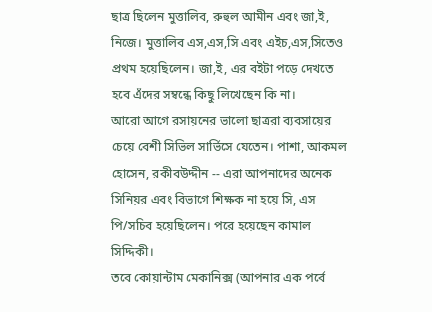ছাত্র ছিলেন মুত্তালিব, রুহুল আমীন এবং জা,ই, নিজে। মুত্তালিব এস,এস,সি এবং এইচ,এস,সিতেও প্রথম হয়েছিলেন। জা,ই, এর বইটা পড়ে দেখতে হবে এঁদের সম্বন্ধে কিছু লিখেছেন কি না।
আরো আগে রসায়নের ভালো ছাত্ররা ব্যবসায়ের চেয়ে বেশী সিভিল সার্ভিসে যেতেন। পাশা, আকমল হোসেন, রকীবউদ্দীন -- এরা আপনাদের অনেক সিনিয়র এবং বিভাগে শিক্ষক না হয়ে সি, এস পি/সচিব হয়েছিলেন। পরে হয়েছেন কামাল সিদ্দিকী।
তবে কোয়ান্টাম মেকানিক্স (আপনার এক পর্বে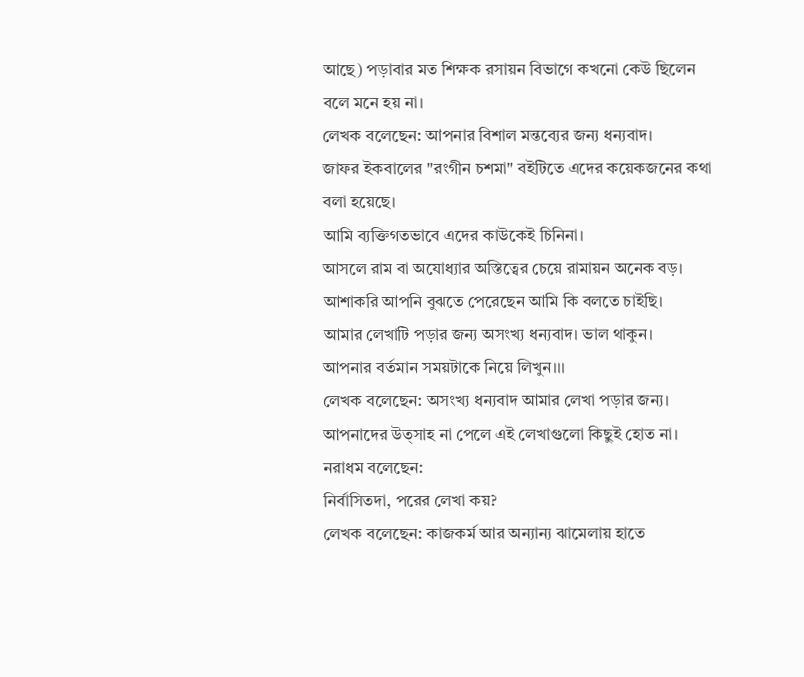আছে) পড়াবার মত শিক্ষক রসায়ন বিভাগে কখনো কেউ ছিলেন বলে মনে হয় না।
লেখক বলেছেন: আপনার বিশাল মন্তব্যের জন্য ধন্যবাদ।
জাফর ইকবালের "রংগীন চশমা" বইটিতে এদের কয়েকজনের কথা বলা হয়েছে।
আমি ব্যক্তিগতভাবে এদের কাউকেই চিনিনা।
আসলে রাম বা অযোধ্যার অস্তিত্বের চেয়ে রামায়ন অনেক বড়। আশাকরি আপনি বুঝতে পেরেছেন আমি কি বলতে চাইছি।
আমার লেখাটি পড়ার জন্য অসংখ্য ধন্যবাদ। ভাল থাকুন।
আপনার বর্তমান সময়টাকে নিয়ে লিখুন।।।
লেখক বলেছেন: অসংখ্য ধন্যবাদ আমার লেখা পড়ার জন্য। আপনাদের উত্সাহ না পেলে এই লেখাগুলো কিছুই হোত না।
নরাধম বলেছেন:
নির্বাসিতদা, পরের লেখা কয়?
লেখক বলেছেন: কাজকর্ম আর অন্যান্য ঝামেলায় হাতে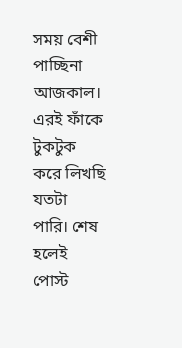সময় বেশী পাচ্ছিনা আজকাল। এরই ফাঁকে টুকটুক করে লিখছি যতটা পারি। শেষ হলেই পোস্ট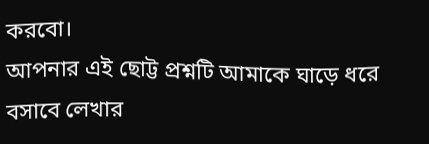করবো।
আপনার এই ছোট্ট প্রশ্নটি আমাকে ঘাড়ে ধরে বসাবে লেখার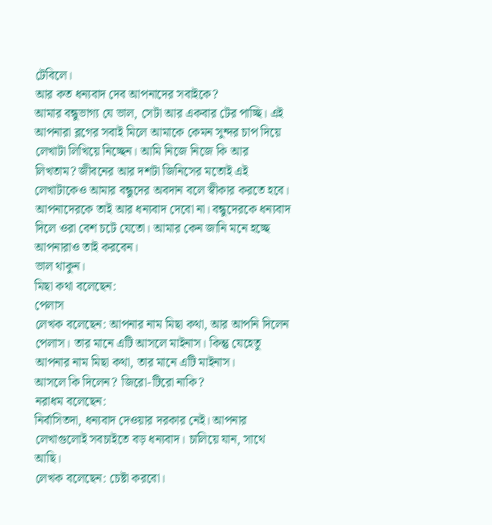টেবিলে।
আর কত ধন্যবাদ দেব আপনাদের সবাইকে?
আমার বন্ধুভাগ্য যে ভাল, সেটা আর একবার টের পাচ্ছি। এই আপনারা ব্লগের সবাই মিলে আমাকে কেমন সুন্দর চাপ দিয়ে লেখাটা লিখিয়ে নিচ্ছেন। আমি নিজে নিজে কি আর লিখতাম? জীবনের আর দশটা জিনিসের মতোই এই লেখাটাকেও আমার বন্ধুদের অবদান বলে স্বীকার করতে হবে।
আপনাদেরকে তাই আর ধন্যবাদ দেবো না। বন্ধুদেরকে ধন্যবাদ দিলে ওরা বেশ চটে যেতো। আমার কেন জানি মনে হচ্ছে আপনারাও তাই করবেন।
ভাল থাকুন।
মিছা কথা বলেছেন:
পেলাস
লেখক বলেছেন: আপনার নাম মিছা কথা, আর আপনি দিলেন পেলাস। তার মানে এটি আসলে মাইনাস। কিন্তু যেহেতু আপনার নাম মিছা কথা, তার মানে এটি মাইনাস।
আসলে কি দিলেন? জিরো-টিরো নাকি?
নরাধম বলেছেন:
নির্বাসিতদা, ধন্যবাদ দেওয়ার দরকার নেই। আপনার লেখাগুলোই সবচাইতে বড় ধন্যবাদ। চালিয়ে যান, সাথে আছি।
লেখক বলেছেন: চেষ্টা করবো।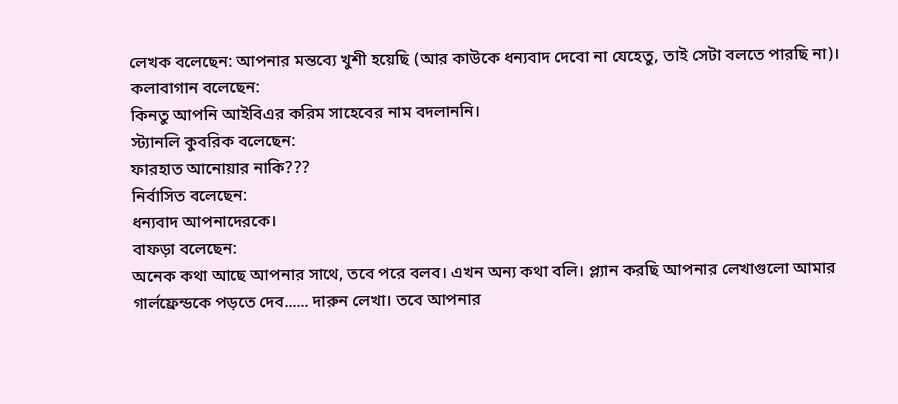লেখক বলেছেন: আপনার মন্তব্যে খুশী হয়েছি (আর কাউকে ধন্যবাদ দেবো না যেহেতু, তাই সেটা বলতে পারছি না)।
কলাবাগান বলেছেন:
কিনতু আপনি আইবিএর করিম সাহেবের নাম বদলাননি।
স্ট্যানলি কুবরিক বলেছেন:
ফারহাত আনোয়ার নাকি???
নির্বাসিত বলেছেন:
ধন্যবাদ আপনাদেরকে।
বাফড়া বলেছেন:
অনেক কথা আছে আপনার সাথে, তবে পরে বলব। এখন অন্য কথা বলি। প্ল্যান করছি আপনার লেখাগুলো আমার গার্লফ্রেন্ডকে পড়তে দেব...... দারুন লেখা। তবে আপনার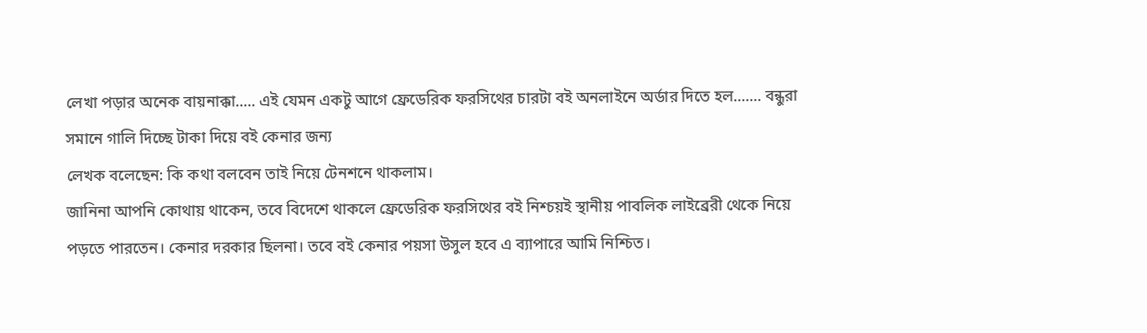লেখা পড়ার অনেক বায়নাক্কা..... এই যেমন একটু আগে ফ্রেডেরিক ফরসিথের চারটা বই অনলাইনে অর্ডার দিতে হল....... বন্ধুরা সমানে গালি দিচ্ছে টাকা দিয়ে বই কেনার জন্য
লেখক বলেছেন: কি কথা বলবেন তাই নিয়ে টেনশনে থাকলাম।
জানিনা আপনি কোথায় থাকেন, তবে বিদেশে থাকলে ফ্রেডেরিক ফরসিথের বই নিশ্চয়ই স্থানীয় পাবলিক লাইব্রেরী থেকে নিয়ে পড়তে পারতেন। কেনার দরকার ছিলনা। তবে বই কেনার পয়সা উসুল হবে এ ব্যাপারে আমি নিশ্চিত।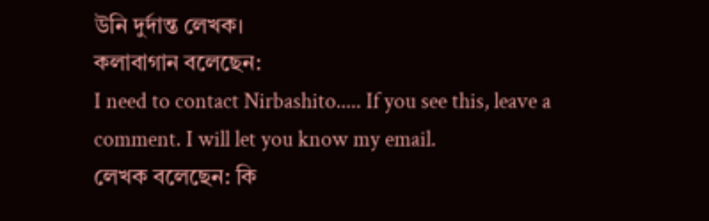উনি দুর্দান্ত লেখক।
কলাবাগান বলেছেন:
I need to contact Nirbashito..... If you see this, leave a comment. I will let you know my email.
লেখক বলেছেন: কি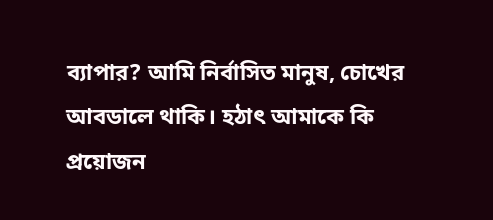ব্যাপার? আমি নির্বাসিত মানুষ, চোখের আবডালে থাকি। হঠাৎ আমাকে কি প্রয়োজন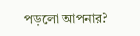পড়লো আপনার?